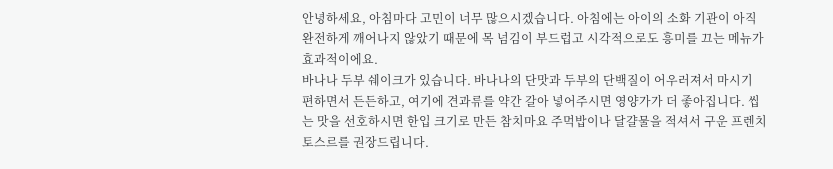안녕하세요, 아침마다 고민이 너무 많으시겠습니다. 아침에는 아이의 소화 기관이 아직 완전하게 깨어나지 않았기 때문에 목 넘김이 부드럽고 시각적으로도 흥미를 끄는 메뉴가 효과적이에요.
바나나 두부 쉐이크가 있습니다. 바나나의 단맛과 두부의 단백질이 어우러져서 마시기 편하면서 든든하고, 여기에 견과류를 약간 갈아 넣어주시면 영양가가 더 좋아집니다. 씹는 맛을 선호하시면 한입 크기로 만든 참치마요 주먹밥이나 달걀물을 적셔서 구운 프렌치 토스르를 권장드립니다.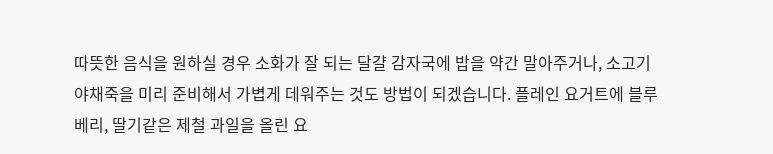따뜻한 음식을 원하실 경우 소화가 잘 되는 달걀 감자국에 밥을 약간 말아주거나, 소고기 야채죽을 미리 준비해서 가볍게 데워주는 것도 방법이 되겠습니다. 플레인 요거트에 블루베리, 딸기같은 제철 과일을 올린 요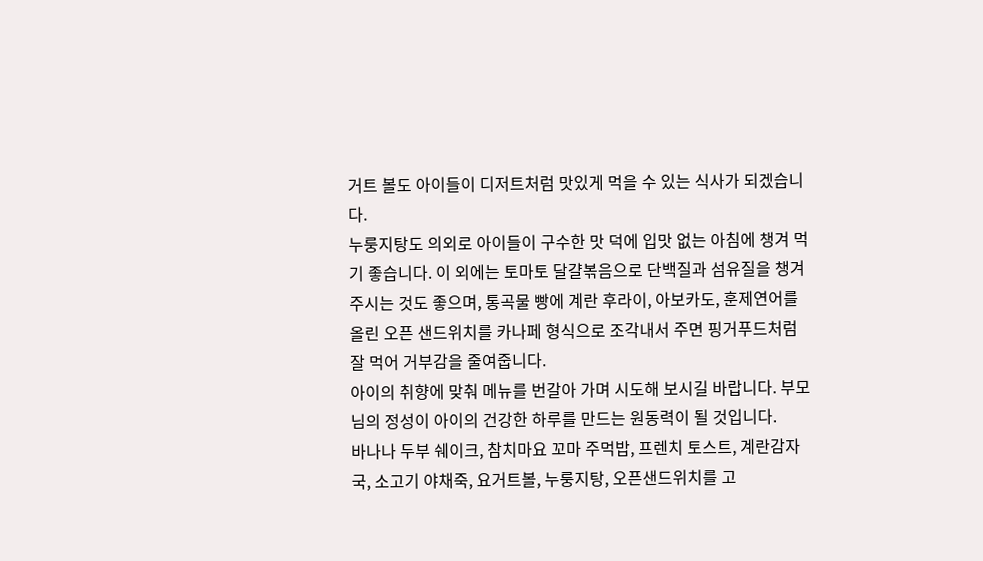거트 볼도 아이들이 디저트처럼 맛있게 먹을 수 있는 식사가 되겠습니다.
누룽지탕도 의외로 아이들이 구수한 맛 덕에 입맛 없는 아침에 챙겨 먹기 좋습니다. 이 외에는 토마토 달걀볶음으로 단백질과 섬유질을 챙겨주시는 것도 좋으며, 통곡물 빵에 계란 후라이, 아보카도, 훈제연어를 올린 오픈 샌드위치를 카나페 형식으로 조각내서 주면 핑거푸드처럼 잘 먹어 거부감을 줄여줍니다.
아이의 취향에 맞춰 메뉴를 번갈아 가며 시도해 보시길 바랍니다. 부모님의 정성이 아이의 건강한 하루를 만드는 원동력이 될 것입니다.
바나나 두부 쉐이크, 참치마요 꼬마 주먹밥, 프렌치 토스트, 계란감자국, 소고기 야채죽, 요거트볼, 누룽지탕, 오픈샌드위치를 고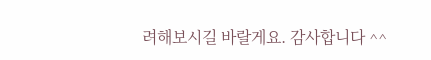려해보시길 바랄게요. 감사합니다 ^^